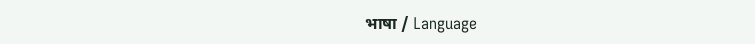भाषा / Language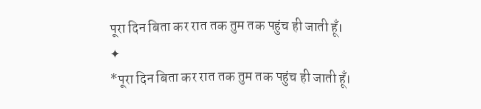पूरा दिन बिता कर रात तक तुम तक पहुंच ही जाती हूँ।
✦
*पूरा दिन बिता कर रात तक तुम तक पहुंच ही जाती हूँ।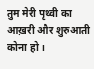तुम मेरी पृथ्वी का आख़री और शुरुआती कोना हो।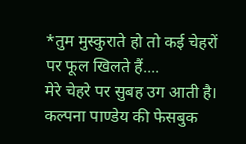*तुम मुस्कुराते हो तो कई चेहरों पर फूल खिलते हैं....
मेरे चेहरे पर सुबह उग आती है।
कल्पना पाण्डेय की फेसबुक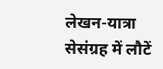लेखन-यात्रा सेसंग्रह में लौटें